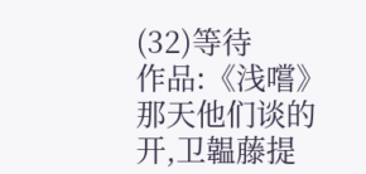(32)等待
作品:《浅嚐》 那天他们谈的开,卫韞藤提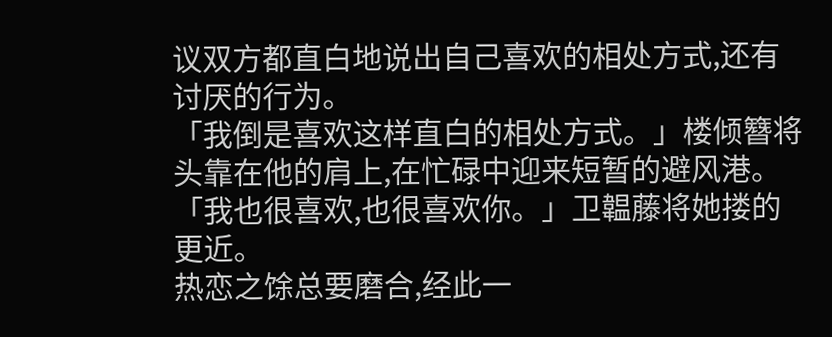议双方都直白地说出自己喜欢的相处方式,还有讨厌的行为。
「我倒是喜欢这样直白的相处方式。」楼倾簪将头靠在他的肩上,在忙碌中迎来短暂的避风港。
「我也很喜欢,也很喜欢你。」卫韞藤将她搂的更近。
热恋之馀总要磨合,经此一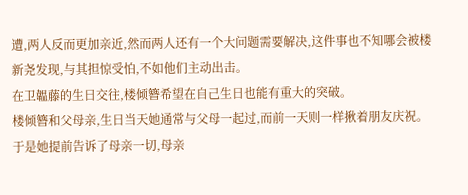遭,两人反而更加亲近,然而两人还有一个大问题需要解决,这件事也不知哪会被楼新尧发现,与其担惊受怕,不如他们主动出击。
在卫韞藤的生日交往,楼倾簪希望在自己生日也能有重大的突破。
楼倾簪和父母亲,生日当天她通常与父母一起过,而前一天则一样揪着朋友庆祝。
于是她提前告诉了母亲一切,母亲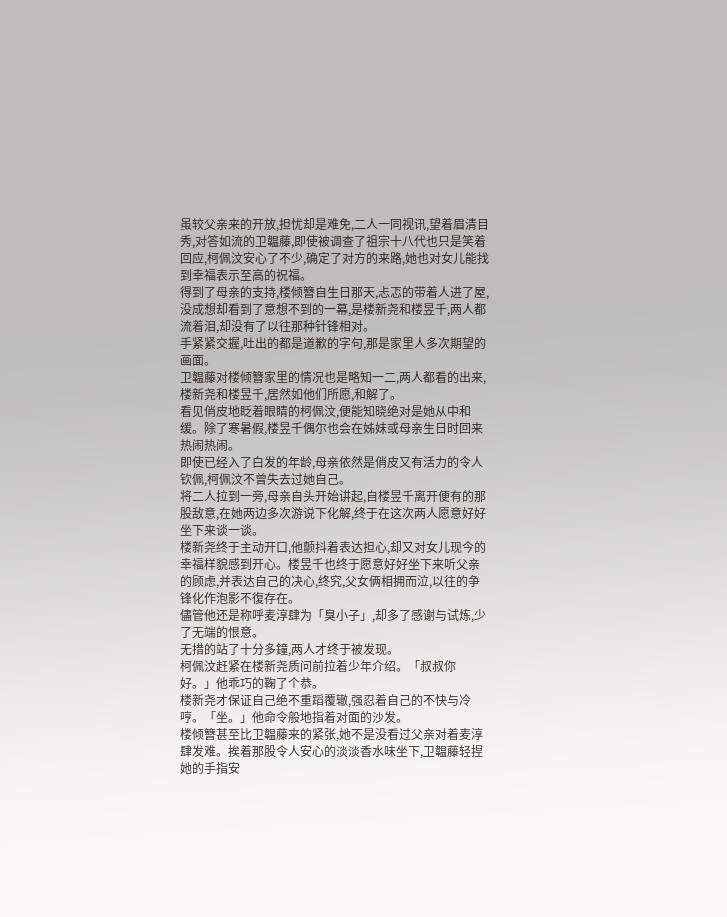虽较父亲来的开放,担忧却是难免,二人一同视讯,望着眉清目秀,对答如流的卫韞藤,即使被调查了祖宗十八代也只是笑着回应,柯佩汶安心了不少,确定了对方的来路,她也对女儿能找到幸福表示至高的祝福。
得到了母亲的支持,楼倾簪自生日那天,忐忑的带着人进了屋,没成想却看到了意想不到的一幕,是楼新尧和楼昱千,两人都流着泪,却没有了以往那种针锋相对。
手紧紧交握,吐出的都是道歉的字句,那是家里人多次期望的画面。
卫韞藤对楼倾簪家里的情况也是略知一二,两人都看的出来,楼新尧和楼昱千,居然如他们所愿,和解了。
看见俏皮地眨着眼睛的柯佩汶,便能知晓绝对是她从中和缓。除了寒暑假,楼昱千偶尔也会在姊妹或母亲生日时回来热闹热闹。
即使已经入了白发的年龄,母亲依然是俏皮又有活力的令人钦佩,柯佩汶不曾失去过她自己。
将二人拉到一旁,母亲自头开始讲起,自楼昱千离开便有的那股敌意,在她两边多次游说下化解,终于在这次两人愿意好好坐下来谈一谈。
楼新尧终于主动开口,他颤抖着表达担心,却又对女儿现今的幸福样貌感到开心。楼昱千也终于愿意好好坐下来听父亲的顾虑,并表达自己的决心,终究,父女俩相拥而泣,以往的争锋化作泡影不復存在。
儘管他还是称呼麦淳肆为「臭小子」,却多了感谢与试炼,少了无端的恨意。
无措的站了十分多鐘,两人才终于被发现。
柯佩汶赶紧在楼新尧质问前拉着少年介绍。「叔叔你好。」他乖巧的鞠了个恭。
楼新尧才保证自己绝不重蹈覆辙,强忍着自己的不快与冷哼。「坐。」他命令般地指着对面的沙发。
楼倾簪甚至比卫韞藤来的紧张,她不是没看过父亲对着麦淳肆发难。挨着那股令人安心的淡淡香水味坐下,卫韞藤轻捏她的手指安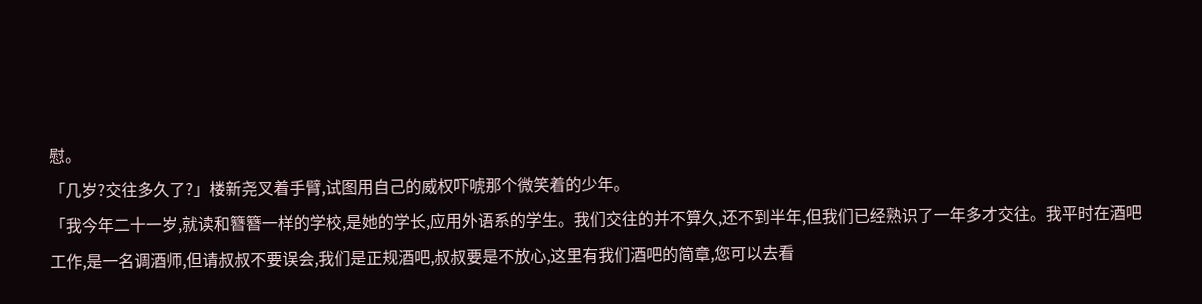慰。
「几岁?交往多久了?」楼新尧叉着手臂,试图用自己的威权吓唬那个微笑着的少年。
「我今年二十一岁,就读和簪簪一样的学校,是她的学长,应用外语系的学生。我们交往的并不算久,还不到半年,但我们已经熟识了一年多才交往。我平时在酒吧工作,是一名调酒师,但请叔叔不要误会,我们是正规酒吧,叔叔要是不放心,这里有我们酒吧的简章,您可以去看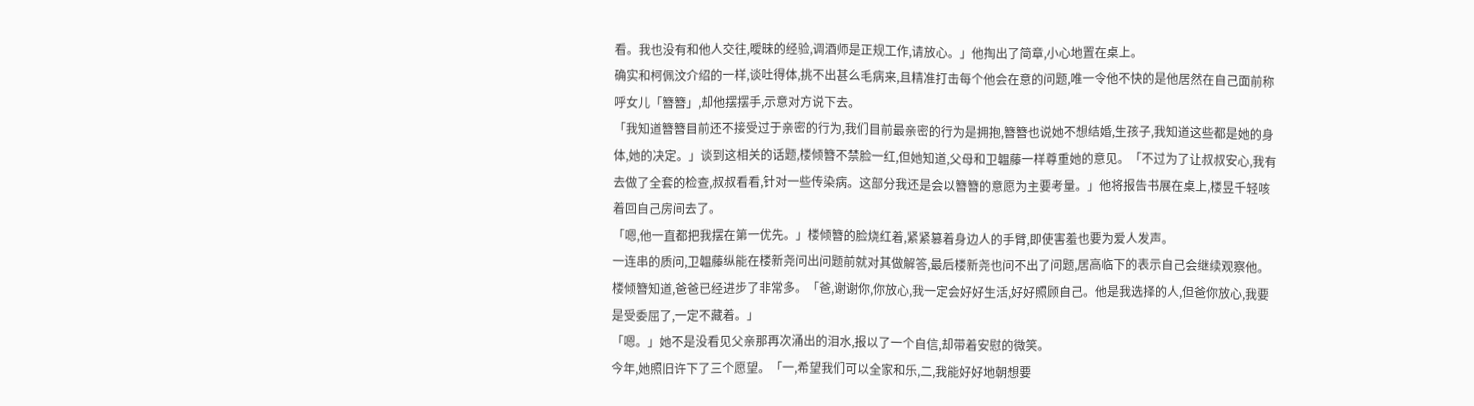看。我也没有和他人交往,曖昧的经验,调酒师是正规工作,请放心。」他掏出了简章,小心地置在桌上。
确实和柯佩汶介绍的一样,谈吐得体,挑不出甚么毛病来,且精准打击每个他会在意的问题,唯一令他不快的是他居然在自己面前称呼女儿「簪簪」,却他摆摆手,示意对方说下去。
「我知道簪簪目前还不接受过于亲密的行为,我们目前最亲密的行为是拥抱,簪簪也说她不想结婚,生孩子,我知道这些都是她的身体,她的决定。」谈到这相关的话题,楼倾簪不禁脸一红,但她知道,父母和卫韞藤一样尊重她的意见。「不过为了让叔叔安心,我有去做了全套的检查,叔叔看看,针对一些传染病。这部分我还是会以簪簪的意愿为主要考量。」他将报告书展在桌上,楼昱千轻咳着回自己房间去了。
「嗯,他一直都把我摆在第一优先。」楼倾簪的脸烧红着,紧紧篡着身边人的手臂,即使害羞也要为爱人发声。
一连串的质问,卫韞藤纵能在楼新尧问出问题前就对其做解答,最后楼新尧也问不出了问题,居高临下的表示自己会继续观察他。
楼倾簪知道,爸爸已经进步了非常多。「爸,谢谢你,你放心,我一定会好好生活,好好照顾自己。他是我选择的人,但爸你放心,我要是受委屈了,一定不藏着。」
「嗯。」她不是没看见父亲那再次涌出的泪水,报以了一个自信,却带着安慰的微笑。
今年,她照旧许下了三个愿望。「一,希望我们可以全家和乐,二,我能好好地朝想要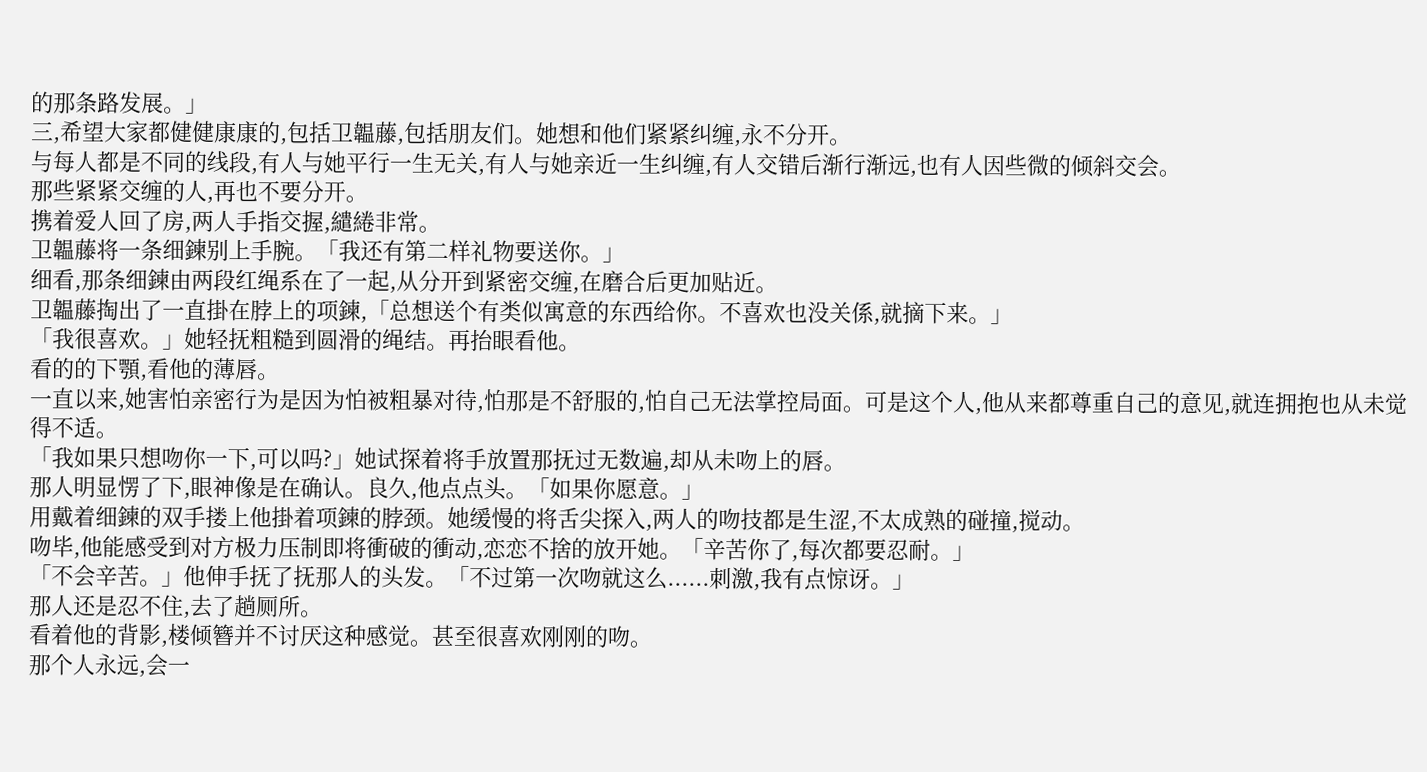的那条路发展。」
三,希望大家都健健康康的,包括卫韞藤,包括朋友们。她想和他们紧紧纠缠,永不分开。
与每人都是不同的线段,有人与她平行一生无关,有人与她亲近一生纠缠,有人交错后渐行渐远,也有人因些微的倾斜交会。
那些紧紧交缠的人,再也不要分开。
携着爱人回了房,两人手指交握,繾綣非常。
卫韞藤将一条细鍊别上手腕。「我还有第二样礼物要送你。」
细看,那条细鍊由两段红绳系在了一起,从分开到紧密交缠,在磨合后更加贴近。
卫韞藤掏出了一直掛在脖上的项鍊,「总想送个有类似寓意的东西给你。不喜欢也没关係,就摘下来。」
「我很喜欢。」她轻抚粗糙到圆滑的绳结。再抬眼看他。
看的的下顎,看他的薄唇。
一直以来,她害怕亲密行为是因为怕被粗暴对待,怕那是不舒服的,怕自己无法掌控局面。可是这个人,他从来都尊重自己的意见,就连拥抱也从未觉得不适。
「我如果只想吻你一下,可以吗?」她试探着将手放置那抚过无数遍,却从未吻上的唇。
那人明显愣了下,眼神像是在确认。良久,他点点头。「如果你愿意。」
用戴着细鍊的双手搂上他掛着项鍊的脖颈。她缓慢的将舌尖探入,两人的吻技都是生涩,不太成熟的碰撞,搅动。
吻毕,他能感受到对方极力压制即将衝破的衝动,恋恋不捨的放开她。「辛苦你了,每次都要忍耐。」
「不会辛苦。」他伸手抚了抚那人的头发。「不过第一次吻就这么......刺激,我有点惊讶。」
那人还是忍不住,去了趟厕所。
看着他的背影,楼倾簪并不讨厌这种感觉。甚至很喜欢刚刚的吻。
那个人永远,会一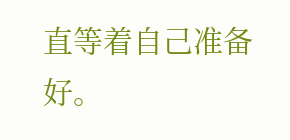直等着自己准备好。